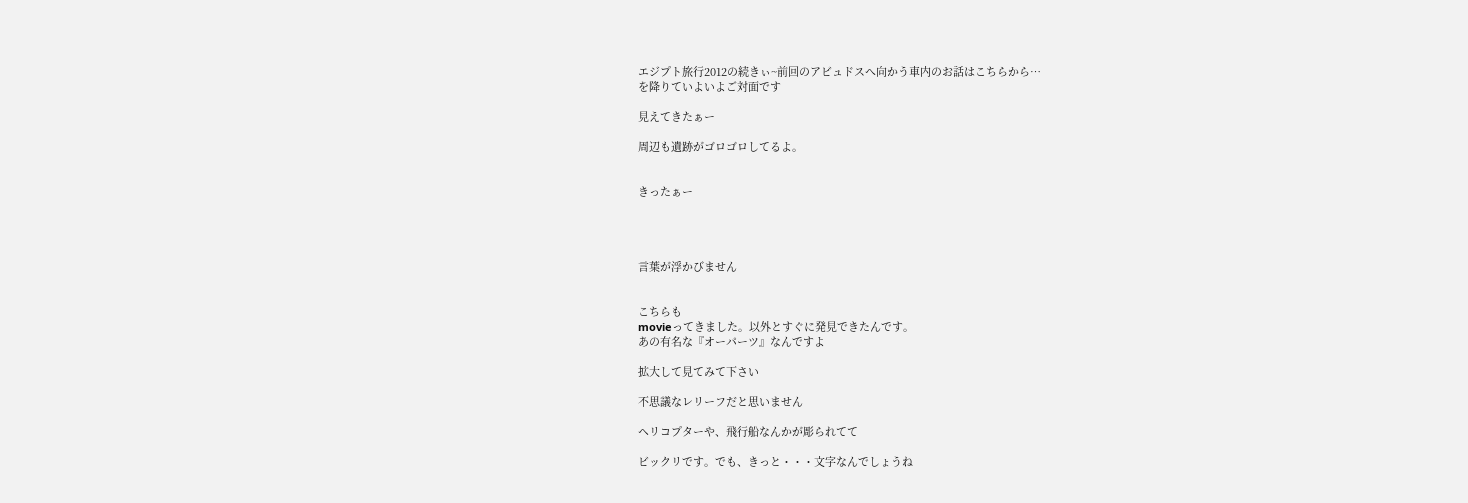エジプト旅行2012の続きぃ~前回のアビュドスへ向かう車内のお話はこちらから…
を降りていよいよご対面です

見えてきたぁー

周辺も遺跡がゴロゴロしてるよ。


きったぁー




言葉が浮かびません


こちらも
movieってきました。以外とすぐに発見できたんです。
あの有名な『オーパーツ』なんですよ

拡大して見てみて下さい

不思議なレリーフだと思いません

ヘリコプターや、飛行船なんかが彫られてて

ビックリです。でも、きっと・・・文字なんでしょうね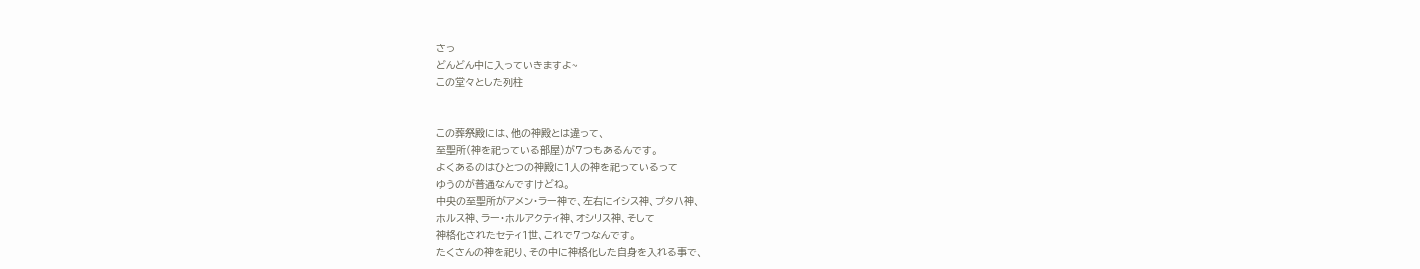さっ
どんどん中に入っていきますよ~
この堂々とした列柱


この葬祭殿には、他の神殿とは違って、
至聖所(神を祀っている部屋)が7つもあるんです。
よくあるのはひとつの神殿に1人の神を祀っているって
ゆうのが普通なんですけどね。
中央の至聖所がアメン・ラー神で、左右にイシス神、プタハ神、
ホルス神、ラー・ホルアクティ神、オシリス神、そして
神格化されたセティ1世、これで7つなんです。
たくさんの神を祀り、その中に神格化した自身を入れる事で、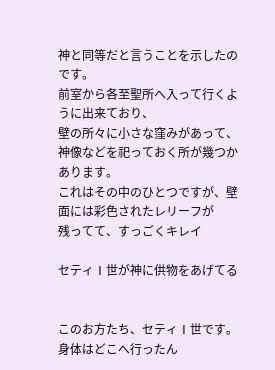神と同等だと言うことを示したのです。
前室から各至聖所へ入って行くように出来ており、
壁の所々に小さな窪みがあって、神像などを祀っておく所が幾つかあります。
これはその中のひとつですが、壁面には彩色されたレリーフが
残ってて、すっごくキレイ

セティⅠ世が神に供物をあげてる


このお方たち、セティⅠ世です。
身体はどこへ行ったん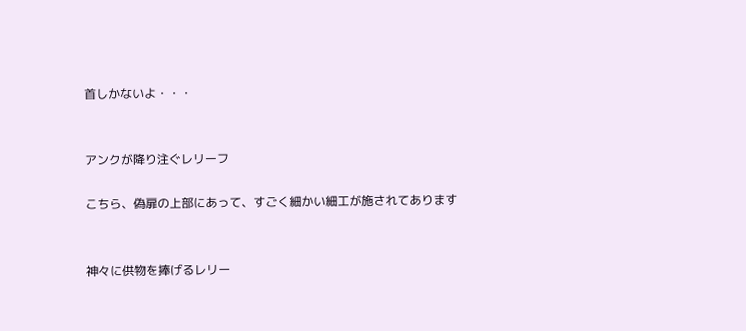首しかないよ・・・


アンクが降り注ぐレリーフ

こちら、偽扉の上部にあって、すごく細かい細工が施されてあります


神々に供物を捧げるレリー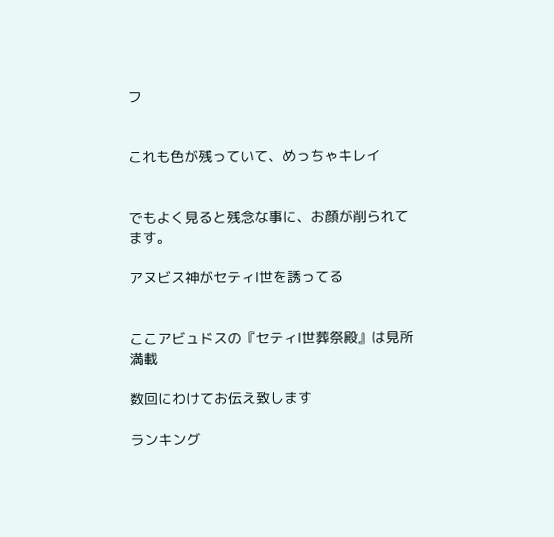フ


これも色が残っていて、めっちゃキレイ


でもよく見ると残念な事に、お顔が削られてます。

アヌビス神がセティⅠ世を誘ってる


ここアビュドスの『セティⅠ世葬祭殿』は見所満載

数回にわけてお伝え致します

ランキング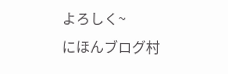よろしく~
にほんブログ村